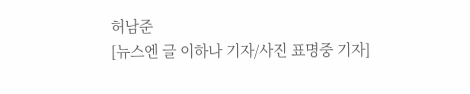허남준
[뉴스엔 글 이하나 기자/사진 표명중 기자]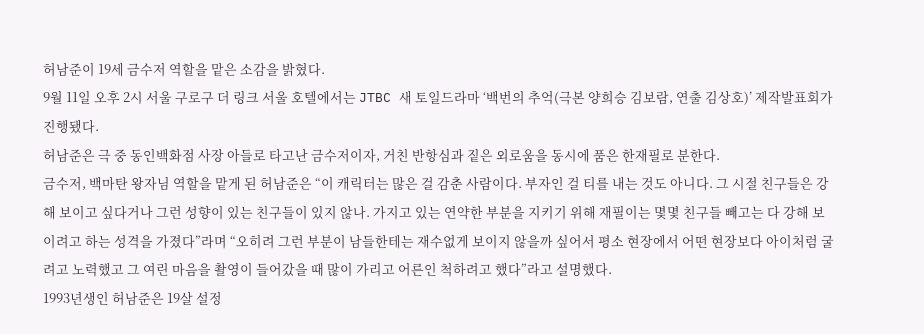허남준이 19세 금수저 역할을 맡은 소감을 밝혔다.
9월 11일 오후 2시 서울 구로구 더 링크 서울 호텔에서는 JTBC 새 토일드라마 ‘백번의 추억(극본 양희승 김보람, 연출 김상호)’ 제작발표회가 진행됐다.
허남준은 극 중 동인백화점 사장 아들로 타고난 금수저이자, 거친 반항심과 짙은 외로움을 동시에 품은 한재필로 분한다.
금수저, 백마탄 왕자님 역할을 맡게 된 허남준은 “이 캐릭터는 많은 걸 감춘 사람이다. 부자인 걸 티를 내는 것도 아니다. 그 시절 친구들은 강해 보이고 싶다거나 그런 성향이 있는 친구들이 있지 않나. 가지고 있는 연약한 부분을 지키기 위해 재필이는 몇몇 친구들 빼고는 다 강해 보이려고 하는 성격을 가졌다”라며 “오히려 그런 부분이 남들한테는 재수없게 보이지 않을까 싶어서 평소 현장에서 어떤 현장보다 아이처럼 굴려고 노력했고 그 여린 마음을 촬영이 들어갔을 때 많이 가리고 어른인 척하려고 했다”라고 설명했다.
1993년생인 허남준은 19살 설정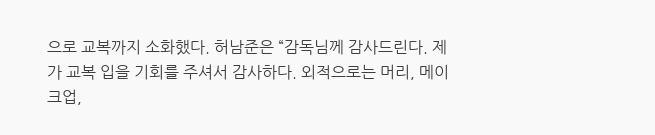으로 교복까지 소화했다. 허남준은 “감독님께 감사드린다. 제가 교복 입을 기회를 주셔서 감사하다. 외적으로는 머리, 메이크업,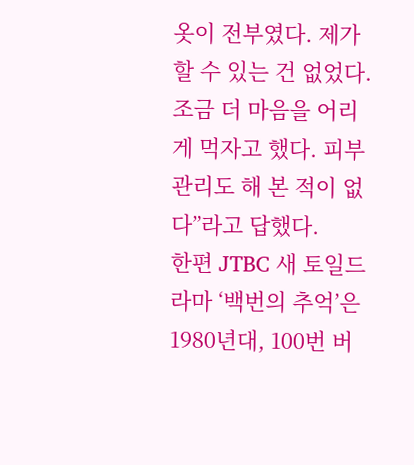옷이 전부였다. 제가 할 수 있는 건 없었다. 조금 더 마음을 어리게 먹자고 했다. 피부 관리도 해 본 적이 없다”라고 답했다.
한편 JTBC 새 토일드라마 ‘백번의 추억’은 1980년대, 100번 버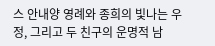스 안내양 영례와 종희의 빛나는 우정, 그리고 두 친구의 운명적 남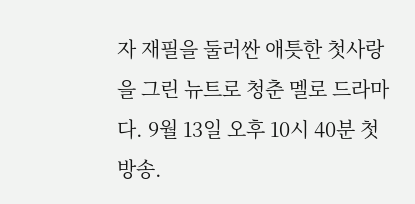자 재필을 둘러싼 애틋한 첫사랑을 그린 뉴트로 청춘 멜로 드라마다. 9월 13일 오후 10시 40분 첫 방송.